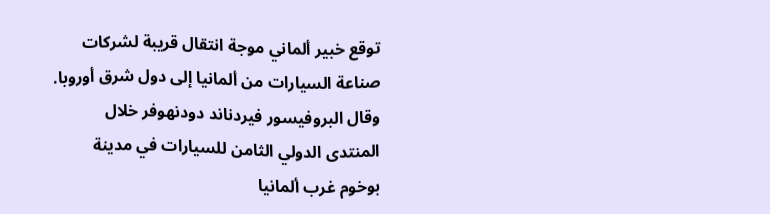توقع خبير ألماني موجة انتقال قريبة لشركات صناعة السيارات من ألمانيا إلى دول شرق أوروبا. وقال البروفيسور فيردناند دودنهوفر خلال المنتدى الدولي الثامن للسيارات في مدينة بوخوم غرب ألمانيا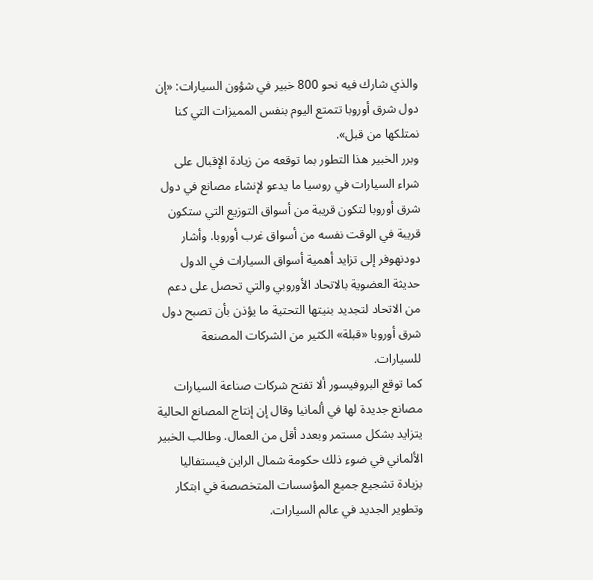والذي شارك فيه نحو 800 خبير في شؤون السيارات: «إن دول شرق أوروبا تتمتع اليوم بنفس المميزات التي كنا نمتلكها من قبل».
وبرر الخبير هذا التطور بما توقعه من زيادة الإقبال على شراء السيارات في روسيا ما يدعو لإنشاء مصانع في دول شرق أوروبا لتكون قريبة من أسواق التوزيع التي ستكون قريبة في الوقت نفسه من أسواق غرب أوروبا. وأشار دودنهوفر إلى تزايد أهمية أسواق السيارات في الدول حديثة العضوية بالاتحاد الأوروبي والتي تحصل على دعم من الاتحاد لتجديد بنيتها التحتية ما يؤذن بأن تصبح دول شرق أوروبا «قبلة» الكثير من الشركات المصنعة للسيارات.
كما توقع البروفيسور ألا تفتح شركات صناعة السيارات مصانع جديدة لها في ألمانيا وقال إن إنتاج المصانع الحالية يتزايد بشكل مستمر وبعدد أقل من العمال. وطالب الخبير الألماني في ضوء ذلك حكومة شمال الراين فيستفاليا بزيادة تشجيع جميع المؤسسات المتخصصة في ابتكار وتطوير الجديد في عالم السيارات.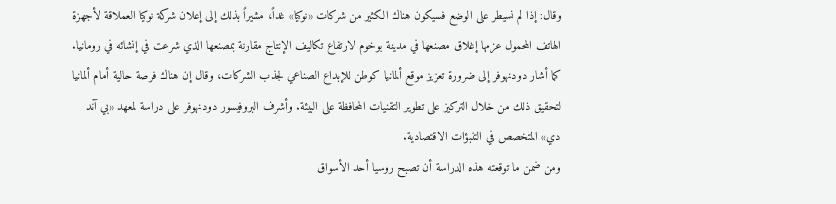وقال: إذا لم نسيطر على الوضع فسيكون هناك الكثير من شركات «نوكيا» غداً، مشيراً بذلك إلى إعلان شركة نوكيا العملاقة لأجهزة الهاتف المحمول عزمها إغلاق مصنعها في مدينة بوخوم لارتفاع تكاليف الإنتاج مقارنة بمصنعها الذي شرعت في إنشائه في رومانيا.
كما أشار دودنهوفر إلى ضرورة تعزيز موقع ألمانيا كوطن للإبداع الصناعي لجذب الشركات، وقال إن هناك فرصة حالية أمام ألمانيا لتحقيق ذلك من خلال التركيز على تطوير التقنيات المحافظة على البيئة. وأشرف البروفيسور دودنهوفر على دراسة لمعهد «بي آند دي» المتخصص في التنبؤات الاقتصادية.
ومن ضمن ما توقعته هذه الدراسة أن تصبح روسيا أحد الأسواق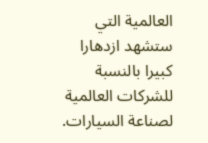العالمية التي ستشهد ازدهارا كبيرا بالنسبة للشركات العالمية لصناعة السيارات.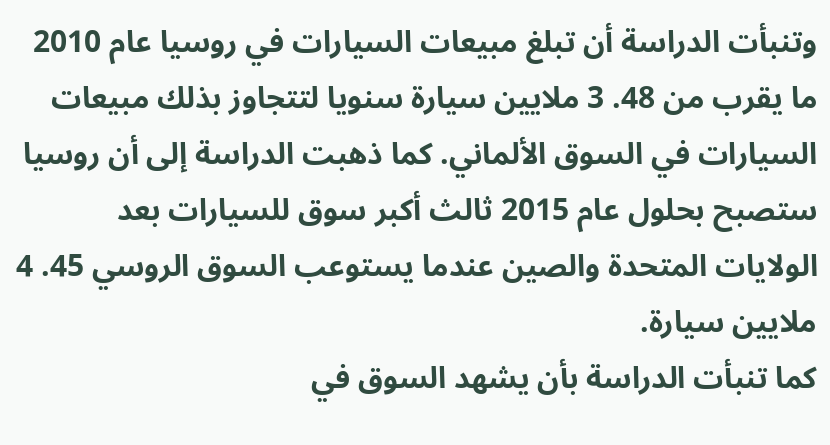وتنبأت الدراسة أن تبلغ مبيعات السيارات في روسيا عام 2010 ما يقرب من 48. 3 ملايين سيارة سنويا لتتجاوز بذلك مبيعات السيارات في السوق الألماني. كما ذهبت الدراسة إلى أن روسيا ستصبح بحلول عام 2015 ثالث أكبر سوق للسيارات بعد الولايات المتحدة والصين عندما يستوعب السوق الروسي 45. 4 ملايين سيارة.
كما تنبأت الدراسة بأن يشهد السوق في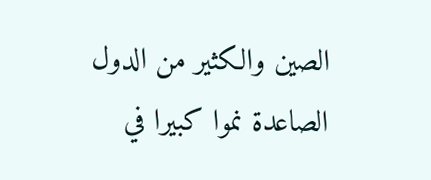الصين والكثير من الدول الصاعدة نموا كبيرا في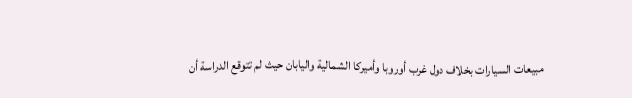مبيعات السيارات بخلاف دول غرب أوروبا وأميركا الشمالية واليابان حيث لم تتوقع الدراسة أن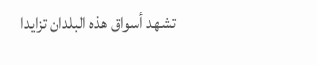تشهد أسواق هذه البلدان تزايدا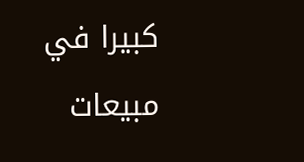كبيرا في مبيعات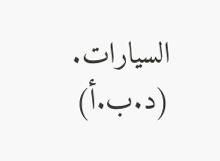السيارات.
(د.ب.أ)